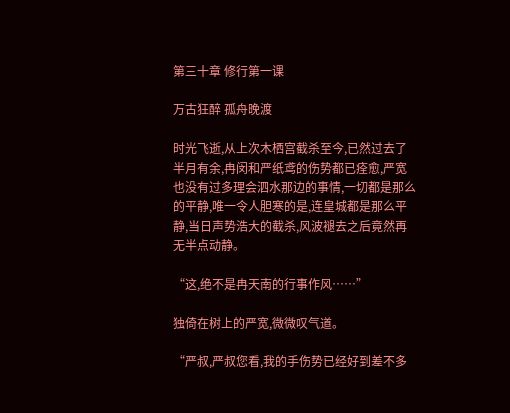第三十章 修行第一课

万古狂醉 孤舟晚渡

时光飞逝,从上次木栖宫截杀至今,已然过去了半月有余,冉闵和严纸鸢的伤势都已痊愈,严宽也没有过多理会泗水那边的事情,一切都是那么的平静,唯一令人胆寒的是,连皇城都是那么平静,当日声势浩大的截杀,风波褪去之后竟然再无半点动静。

“这,绝不是冉天南的行事作风……”

独倚在树上的严宽,微微叹气道。

“严叔,严叔您看,我的手伤势已经好到差不多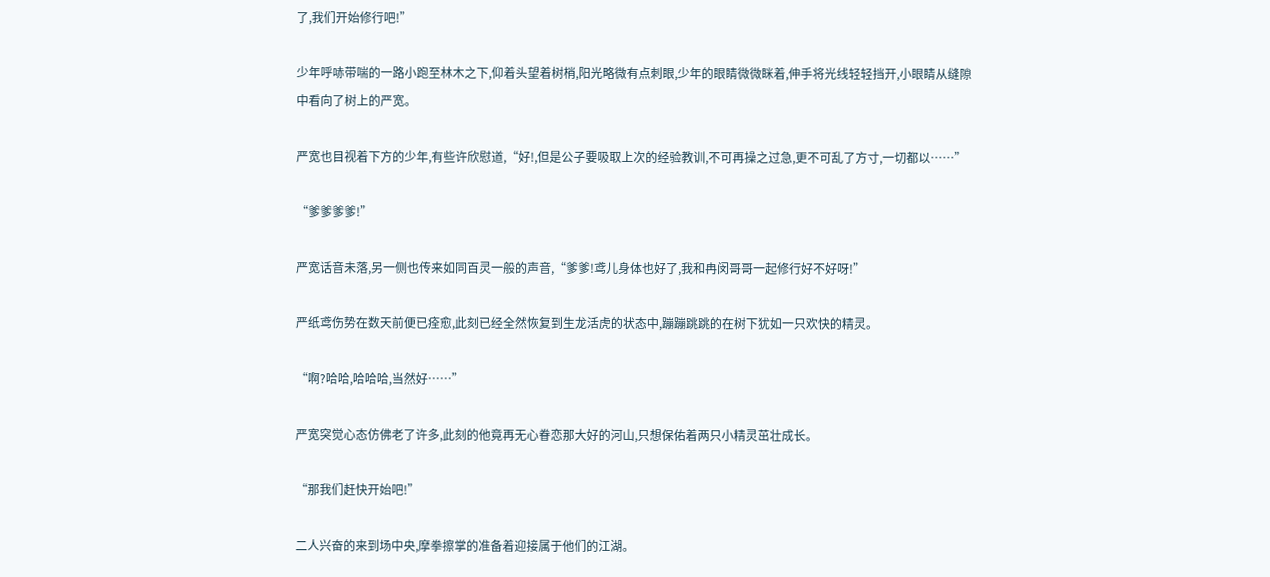了,我们开始修行吧!”

少年呼哧带喘的一路小跑至林木之下,仰着头望着树梢,阳光略微有点刺眼,少年的眼睛微微眯着,伸手将光线轻轻挡开,小眼睛从缝隙中看向了树上的严宽。

严宽也目视着下方的少年,有些许欣慰道,“好!,但是公子要吸取上次的经验教训,不可再操之过急,更不可乱了方寸,一切都以……”

“爹爹爹爹!”

严宽话音未落,另一侧也传来如同百灵一般的声音,“爹爹!鸢儿身体也好了,我和冉闵哥哥一起修行好不好呀!”

严纸鸢伤势在数天前便已痊愈,此刻已经全然恢复到生龙活虎的状态中,蹦蹦跳跳的在树下犹如一只欢快的精灵。

“啊?哈哈,哈哈哈,当然好……”

严宽突觉心态仿佛老了许多,此刻的他竟再无心眷恋那大好的河山,只想保佑着两只小精灵茁壮成长。

“那我们赶快开始吧!”

二人兴奋的来到场中央,摩拳擦掌的准备着迎接属于他们的江湖。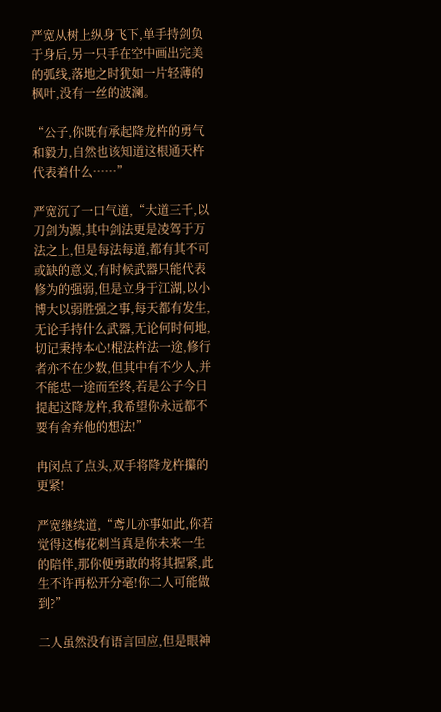严宽从树上纵身飞下,单手持剑负于身后,另一只手在空中画出完美的弧线,落地之时犹如一片轻薄的枫叶,没有一丝的波澜。

“公子,你既有承起降龙杵的勇气和毅力,自然也该知道这根通天杵代表着什么……”

严宽沉了一口气道,“大道三千,以刀剑为源,其中剑法更是凌驾于万法之上,但是每法每道,都有其不可或缺的意义,有时候武器只能代表修为的强弱,但是立身于江湖,以小博大以弱胜强之事,每天都有发生,无论手持什么武器,无论何时何地,切记秉持本心!棍法杵法一途,修行者亦不在少数,但其中有不少人,并不能忠一途而至终,若是公子今日提起这降龙杵,我希望你永远都不要有舍弃他的想法!”

冉闵点了点头,双手将降龙杵攥的更紧!

严宽继续道,“鸢儿亦事如此,你若觉得这梅花刺当真是你未来一生的陪伴,那你便勇敢的将其握紧,此生不许再松开分毫!你二人可能做到?”

二人虽然没有语言回应,但是眼神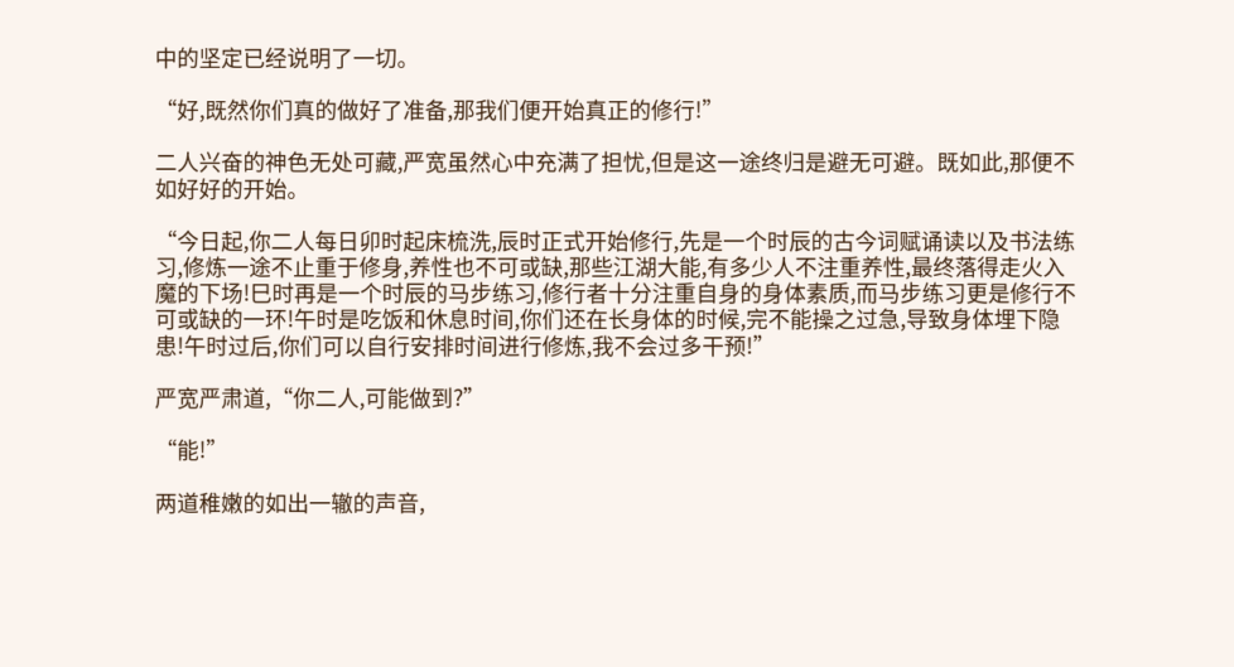中的坚定已经说明了一切。

“好,既然你们真的做好了准备,那我们便开始真正的修行!”

二人兴奋的神色无处可藏,严宽虽然心中充满了担忧,但是这一途终归是避无可避。既如此,那便不如好好的开始。

“今日起,你二人每日卯时起床梳洗,辰时正式开始修行,先是一个时辰的古今词赋诵读以及书法练习,修炼一途不止重于修身,养性也不可或缺,那些江湖大能,有多少人不注重养性,最终落得走火入魔的下场!巳时再是一个时辰的马步练习,修行者十分注重自身的身体素质,而马步练习更是修行不可或缺的一环!午时是吃饭和休息时间,你们还在长身体的时候,完不能操之过急,导致身体埋下隐患!午时过后,你们可以自行安排时间进行修炼,我不会过多干预!”

严宽严肃道,“你二人,可能做到?”

“能!”

两道稚嫩的如出一辙的声音,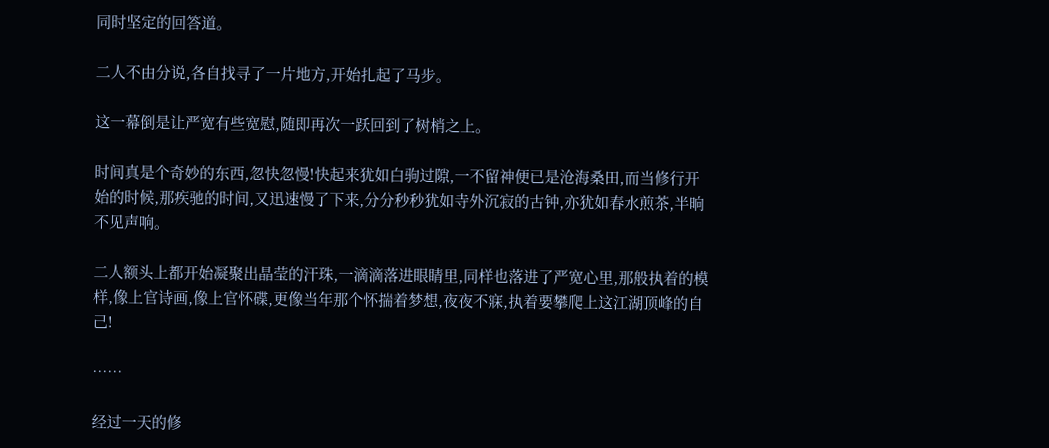同时坚定的回答道。

二人不由分说,各自找寻了一片地方,开始扎起了马步。

这一幕倒是让严宽有些宽慰,随即再次一跃回到了树梢之上。

时间真是个奇妙的东西,忽快忽慢!快起来犹如白驹过隙,一不留神便已是沧海桑田,而当修行开始的时候,那疾驰的时间,又迅速慢了下来,分分秒秒犹如寺外沉寂的古钟,亦犹如春水煎茶,半晌不见声响。

二人额头上都开始凝聚出晶莹的汗珠,一滴滴落进眼睛里,同样也落进了严宽心里,那般执着的模样,像上官诗画,像上官怀碟,更像当年那个怀揣着梦想,夜夜不寐,执着要攀爬上这江湖顶峰的自己!

……

经过一天的修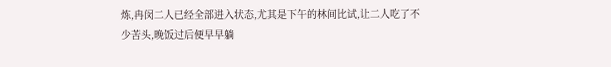炼,冉闵二人已经全部进入状态,尤其是下午的林间比试,让二人吃了不少苦头,晚饭过后便早早躺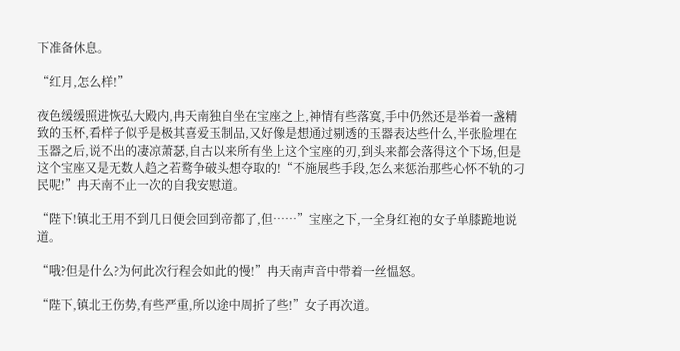下准备休息。

“红月,怎么样!”

夜色缓缓照进恢弘大殿内,冉天南独自坐在宝座之上,神情有些落寞,手中仍然还是举着一盏精致的玉杯,看样子似乎是极其喜爱玉制品,又好像是想通过剔透的玉器表达些什么,半张脸埋在玉器之后,说不出的凄凉萧瑟,自古以来所有坐上这个宝座的刃,到头来都会落得这个下场,但是这个宝座又是无数人趋之若鹜争破头想夺取的!“不施展些手段,怎么来惩治那些心怀不轨的刁民呢!”冉天南不止一次的自我安慰道。

“陛下!镇北王用不到几日便会回到帝都了,但……”宝座之下,一全身红袍的女子单膝跪地说道。

“哦?但是什么?为何此次行程会如此的慢!”冉天南声音中带着一丝愠怒。

“陛下,镇北王伤势,有些严重,所以途中周折了些!”女子再次道。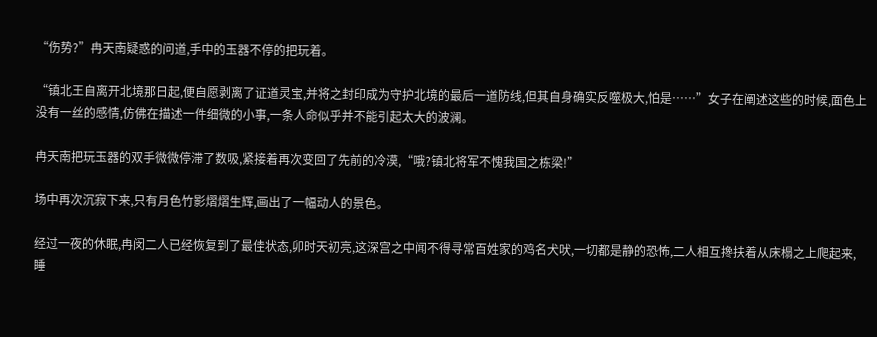“伤势?”冉天南疑惑的问道,手中的玉器不停的把玩着。

“镇北王自离开北境那日起,便自愿剥离了证道灵宝,并将之封印成为守护北境的最后一道防线,但其自身确实反噬极大,怕是……”女子在阐述这些的时候,面色上没有一丝的感情,仿佛在描述一件细微的小事,一条人命似乎并不能引起太大的波澜。

冉天南把玩玉器的双手微微停滞了数吸,紧接着再次变回了先前的冷漠,“哦?镇北将军不愧我国之栋梁!”

场中再次沉寂下来,只有月色竹影熠熠生辉,画出了一幅动人的景色。

经过一夜的休眠,冉闵二人已经恢复到了最佳状态,卯时天初亮,这深宫之中闻不得寻常百姓家的鸡名犬吠,一切都是静的恐怖,二人相互搀扶着从床榻之上爬起来,睡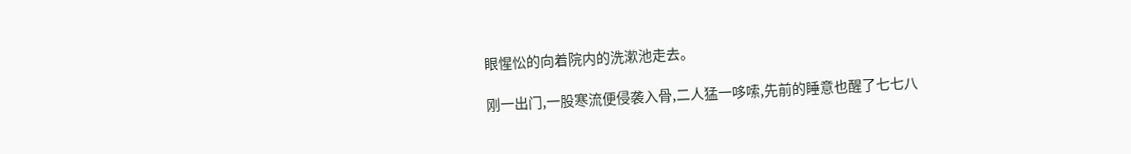眼惺忪的向着院内的洗漱池走去。

刚一出门,一股寒流便侵袭入骨,二人猛一哆嗦,先前的睡意也醒了七七八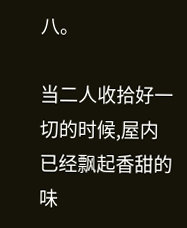八。

当二人收拾好一切的时候,屋内已经飘起香甜的味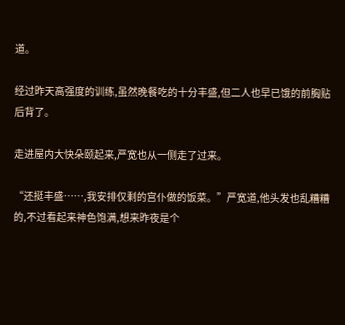道。

经过昨天高强度的训练,虽然晚餐吃的十分丰盛,但二人也早已饿的前胸贴后背了。

走进屋内大快朵颐起来,严宽也从一侧走了过来。

“还挺丰盛……,我安排仅剩的宫仆做的饭菜。”严宽道,他头发也乱糟糟的,不过看起来神色饱满,想来昨夜是个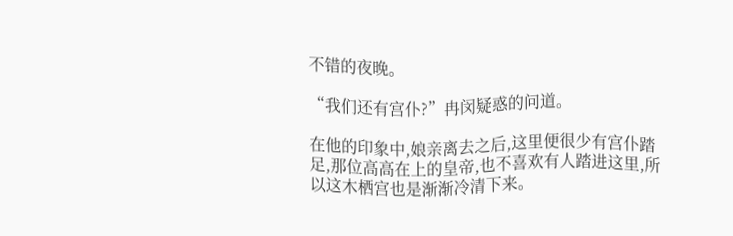不错的夜晚。

“我们还有宫仆?”冉闵疑惑的问道。

在他的印象中,娘亲离去之后,这里便很少有宫仆踏足,那位高高在上的皇帝,也不喜欢有人踏进这里,所以这木栖宫也是渐渐冷清下来。